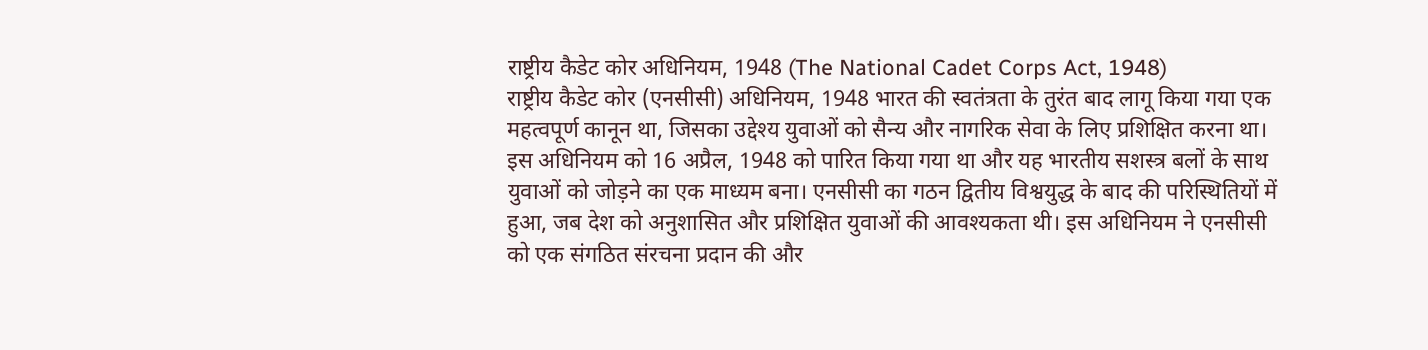राष्ट्रीय कैडेट कोर अधिनियम, 1948 (The National Cadet Corps Act, 1948)
राष्ट्रीय कैडेट कोर (एनसीसी) अधिनियम, 1948 भारत की स्वतंत्रता के तुरंत बाद लागू किया गया एक महत्वपूर्ण कानून था, जिसका उद्देश्य युवाओं को सैन्य और नागरिक सेवा के लिए प्रशिक्षित करना था। इस अधिनियम को 16 अप्रैल, 1948 को पारित किया गया था और यह भारतीय सशस्त्र बलों के साथ युवाओं को जोड़ने का एक माध्यम बना। एनसीसी का गठन द्वितीय विश्वयुद्ध के बाद की परिस्थितियों में हुआ, जब देश को अनुशासित और प्रशिक्षित युवाओं की आवश्यकता थी। इस अधिनियम ने एनसीसी को एक संगठित संरचना प्रदान की और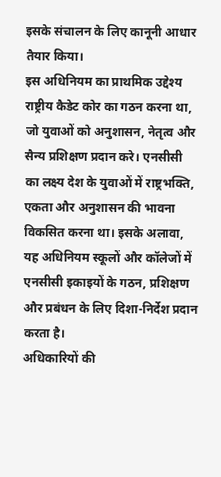इसके संचालन के लिए कानूनी आधार तैयार किया।
इस अधिनियम का प्राथमिक उद्देश्य राष्ट्रीय कैडेट कोर का गठन करना था, जो युवाओं को अनुशासन, नेतृत्व और सैन्य प्रशिक्षण प्रदान करे। एनसीसी का लक्ष्य देश के युवाओं में राष्ट्रभक्ति, एकता और अनुशासन की भावना विकसित करना था। इसके अलावा, यह अधिनियम स्कूलों और कॉलेजों में एनसीसी इकाइयों के गठन, प्रशिक्षण और प्रबंधन के लिए दिशा-निर्देश प्रदान करता है।
अधिकारियों की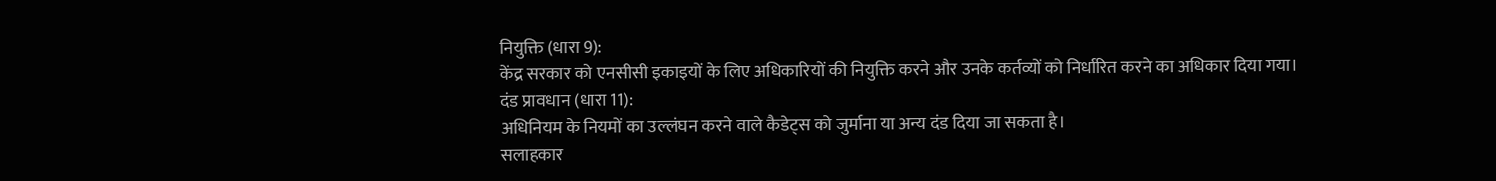नियुक्ति (धारा 9):
केंद्र सरकार को एनसीसी इकाइयों के लिए अधिकारियों की नियुक्ति करने और उनके कर्तव्यों को निर्धारित करने का अधिकार दिया गया।
दंड प्रावधान (धारा 11):
अधिनियम के नियमों का उल्लंघन करने वाले कैडेट्स को जुर्माना या अन्य दंड दिया जा सकता है।
सलाहकार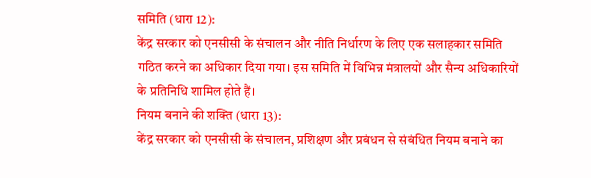समिति (धारा 12):
केंद्र सरकार को एनसीसी के संचालन और नीति निर्धारण के लिए एक सलाहकार समिति गठित करने का अधिकार दिया गया। इस समिति में विभिन्न मंत्रालयों और सैन्य अधिकारियों के प्रतिनिधि शामिल होते हैं।
नियम बनाने की शक्ति (धारा 13):
केंद्र सरकार को एनसीसी के संचालन, प्रशिक्षण और प्रबंधन से संबंधित नियम बनाने का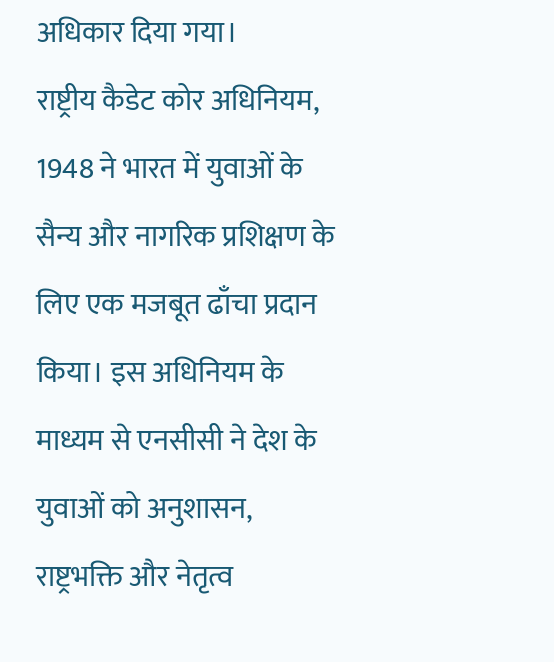अधिकार दिया गया।
राष्ट्रीय कैडेट कोर अधिनियम, 1948 ने भारत में युवाओं के सैन्य और नागरिक प्रशिक्षण के लिए एक मजबूत ढाँचा प्रदान किया। इस अधिनियम के माध्यम से एनसीसी ने देश के युवाओं को अनुशासन, राष्ट्रभक्ति और नेतृत्व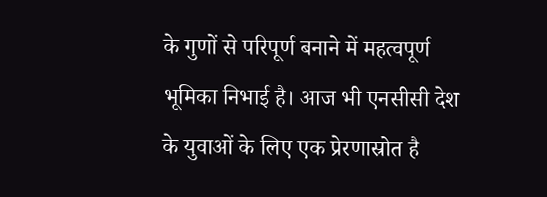के गुणों से परिपूर्ण बनाने में महत्वपूर्ण भूमिका निभाई है। आज भी एनसीसी देश के युवाओं के लिए एक प्रेरणास्रोत है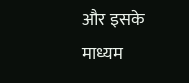और इसके माध्यम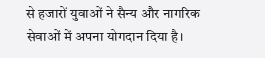से हजारों युवाओं ने सैन्य और नागरिक सेवाओं में अपना योगदान दिया है।